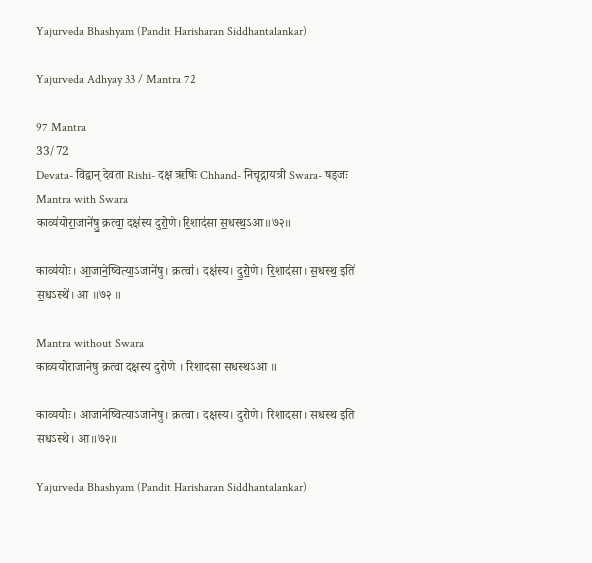Yajurveda Bhashyam (Pandit Harisharan Siddhantalankar)

Yajurveda Adhyay 33 / Mantra 72

97 Mantra
33/72
Devata- विद्वान् देवता Rishi- दक्ष ऋषिः Chhand- निचृद्गायत्री Swara- षड्जः
Mantra with Swara
काव्य॑योरा॒जाने॑षु॒ क्रत्वा॒ दक्ष॑स्य दुरो॒णे।रि॒शाद॑सा स॒धस्थ॒ऽआ॥७२॥

काव्य॑योः। आ॒जाने॒ष्वित्या॒ऽजाने॑षु। क्रत्वा॑। दक्ष॑स्य। दु॒रो॒णे। रि॒शाद॑सा। स॒धस्थ॒ इति॑ स॒धऽस्थे॑। आ ॥७२ ॥

Mantra without Swara
काव्ययोराजानेषु क्रत्वा दक्षस्य दुरोणे । रिशादसा सधस्थऽआ ॥

काव्ययोः। आजानेष्वित्याऽजानेषु। क्रत्वा। दक्षस्य। दुरोणे। रिशादसा। सधस्थ इति सधऽस्थे। आ॥७२॥

Yajurveda Bhashyam (Pandit Harisharan Siddhantalankar)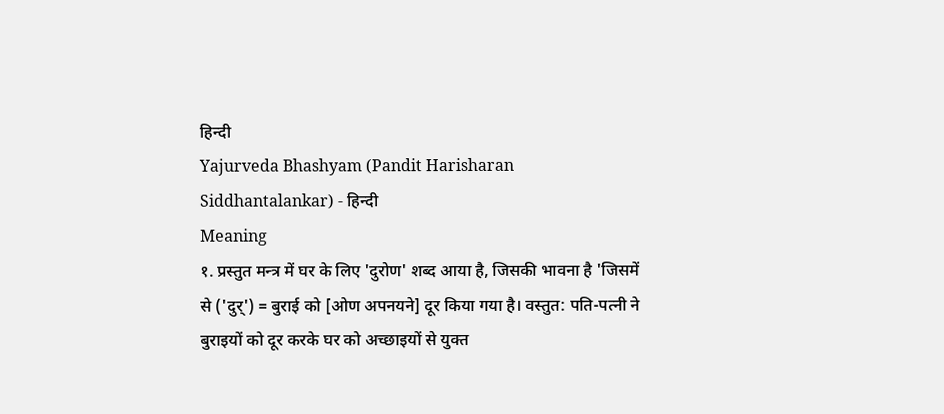हिन्दी
Yajurveda Bhashyam (Pandit Harisharan Siddhantalankar) - हिन्दी
Meaning
१. प्रस्तुत मन्त्र में घर के लिए 'दुरोण' शब्द आया है, जिसकी भावना है 'जिसमें से ('दुर्') = बुराई को [ओण अपनयने] दूर किया गया है। वस्तुत: पति-पत्नी ने बुराइयों को दूर करके घर को अच्छाइयों से युक्त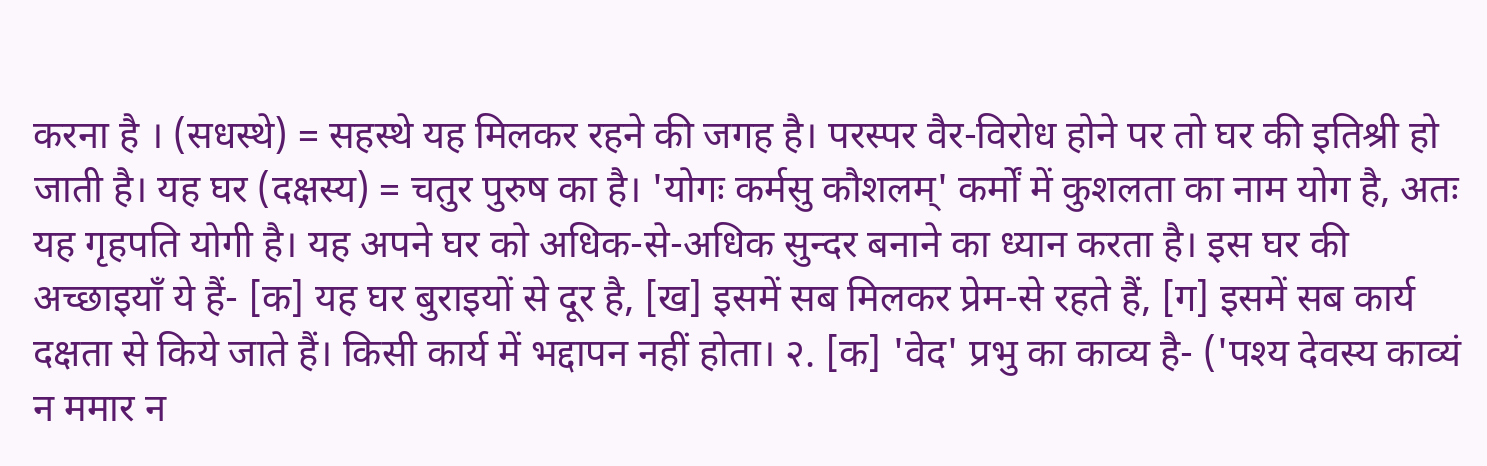करना है । (सधस्थे) = सहस्थे यह मिलकर रहने की जगह है। परस्पर वैर-विरोध होने पर तो घर की इतिश्री हो जाती है। यह घर (दक्षस्य) = चतुर पुरुष का है। 'योगः कर्मसु कौशलम्' कर्मों में कुशलता का नाम योग है, अतः यह गृहपति योगी है। यह अपने घर को अधिक-से-अधिक सुन्दर बनाने का ध्यान करता है। इस घर की अच्छाइयाँ ये हैं- [क] यह घर बुराइयों से दूर है, [ख] इसमें सब मिलकर प्रेम-से रहते हैं, [ग] इसमें सब कार्य दक्षता से किये जाते हैं। किसी कार्य में भद्दापन नहीं होता। २. [क] 'वेद' प्रभु का काव्य है- ('पश्य देवस्य काव्यं न ममार न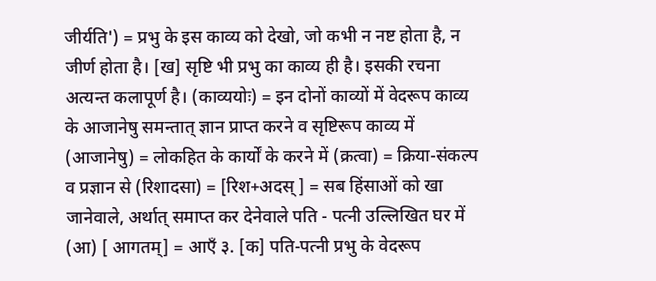जीर्यति') = प्रभु के इस काव्य को देखो, जो कभी न नष्ट होता है, न जीर्ण होता है। [ख] सृष्टि भी प्रभु का काव्य ही है। इसकी रचना अत्यन्त कलापूर्ण है। (काव्ययोः) = इन दोनों काव्यों में वेदरूप काव्य के आजानेषु समन्तात् ज्ञान प्राप्त करने व सृष्टिरूप काव्य में (आजानेषु) = लोकहित के कार्यों के करने में (क्रत्वा) = क्रिया-संकल्प व प्रज्ञान से (रिशादसा) = [रिश+अदस् ] = सब हिंसाओं को खा जानेवाले, अर्थात् समाप्त कर देनेवाले पति - पत्नी उल्लिखित घर में (आ) [ आगतम्] = आएँ ३. [क] पति-पत्नी प्रभु के वेदरूप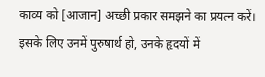काव्य को [आजान] अच्छी प्रकार समझने का प्रयत्न करें। इसके लिए उनमें पुरुषार्थ हो, उनके हृदयों में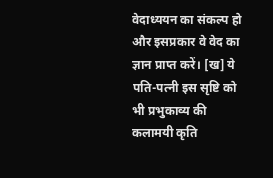वेदाध्ययन का संकल्प हो और इसप्रकार वे वेद का ज्ञान प्राप्त करें। [ख] ये पति-पत्नी इस सृष्टि को भी प्रभुकाव्य की कलामयी कृति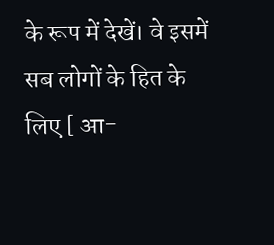के रूप में देखें। वे इसमें सब लोगों के हित के लिए [ आ-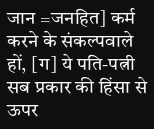जान =जनहित] कर्म करने के संकल्पवाले हों, [ग] ये पति-पत्नी सब प्रकार की हिंसा से ऊपर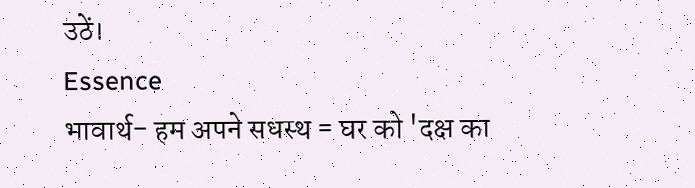उठें।
Essence
भावार्थ- हम अपने सधस्थ = घर को 'दक्ष का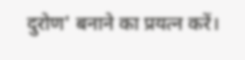दुरोण' बनाने का प्रयत्न करें।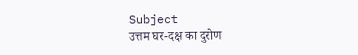Subject
उत्तम घर-दक्ष का दुरोण